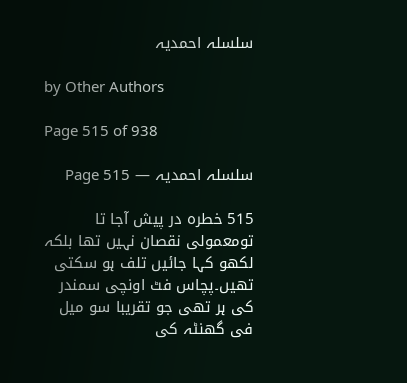سلسلہ احمدیہ

by Other Authors

Page 515 of 938

سلسلہ احمدیہ — Page 515

515 خطرہ در پیش آجا تا تومعمولی نقصان نہیں تھا بلکہ لکھو کہا جائیں تلف ہو سکتی تھیں۔پچاس فٹ اونچی سمندر کی ہر تھی جو تقریبا سو میل فی گھنٹہ کی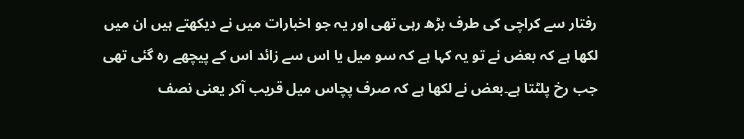رفتار سے کراچی کی طرف بڑھ رہی تھی اور یہ جو اخبارات میں نے دیکھتے ہیں ان میں لکھا ہے کہ بعض نے تو یہ کہا ہے کہ سو میل یا اس سے زائد اس کے پیچھے رہ گئی تھی جب رخ پلٹتا ہے۔بعض نے لکھا ہے کہ صرف پچاس میل قریب آکر یعنی نصف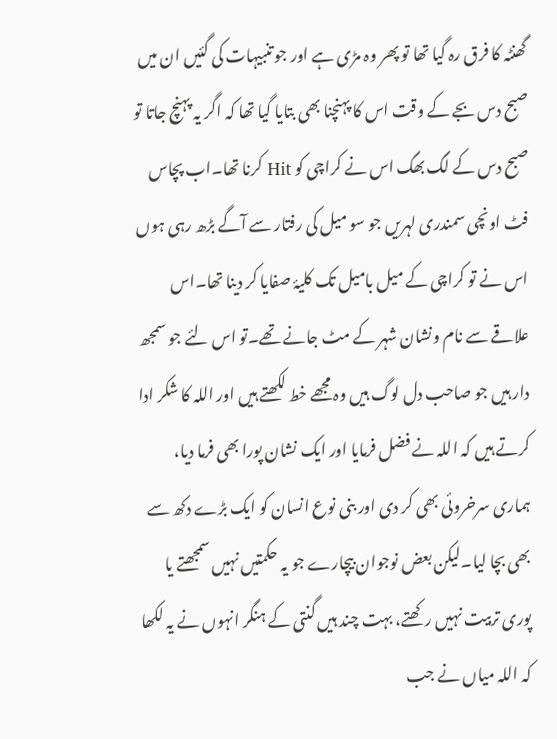گھنٹہ کا فرق رہ گیا تھا تو پھر وہ مڑی ہے اور جو تنبیہات کی گئیں ان میں صبح دس بجے کے وقت اس کا پہنچنا بھی بتایا گیا تھا کہ اگر یہ پہنچ جاتا تو صبح دس کے لگ بھگ اس نے کراچی کو Hit کرنا تھا۔اب پچاس فٹ اونچی سمندری لہریں جو سو میل کی رفتار سے آگے بڑھ رہی ہوں اس نے تو کراچی کے میل بامیل تک کلیۂ صفایا کر دینا تھا۔اس علاقے سے نام ونشان شہر کے مٹ جانے تھے۔تو اس لئے جو سمجھ دار ہیں جو صاحب دل لوگ ہیں وہ مجھے خط لکھتے ہیں اور اللہ کا شکر ادا کرتے ہیں کہ اللہ نے فضل فرمایا اور ایک نشان پورا بھی فرما دیا، ہماری سرخروئی بھی کر دی اور بنی نوع انسان کو ایک بڑے دکھ سے بھی بچا لیا۔لیکن بعض نوجوان بیچارے جو یہ حکمتیں نہیں سمجھتے یا پوری تربیت نہیں رکھتے، بہت چند ہیں گنتی کے ہنگر انہوں نے یہ لکھا کہ اللہ میاں نے جب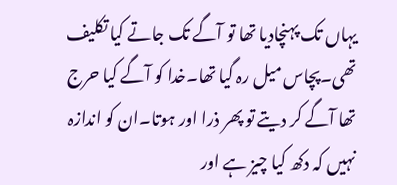یہاں تک پہنچادیا تھا تو آگے تک جاتے کیا تکلیف تھی۔پچاس میل رہ گیا تھا۔خدا کو آگے کیا حرج تھا آگے کر دیتے تو پھر ذرا اور ہوتا۔ان کو اندازہ نہیں کہ دکھ کیا چیز ہے اور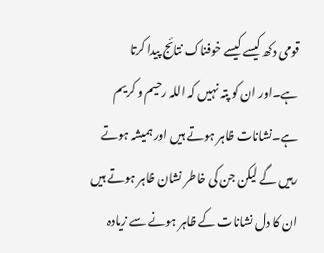قومی دکھ کیسے کیسے خوفناک نتائج پیدا کرتا ہے۔اور ان کو پتہ نہیں کہ اللہ رحیم و کریم ہے۔نشانات ظاہر ہوتے ہیں اور ہمیشہ ہوتے رہیں گے لیکن جن کی خاطر نشان ظاہر ہوتے ہیں ان کا دل نشانات کے ظاہر ہونے سے زیادہ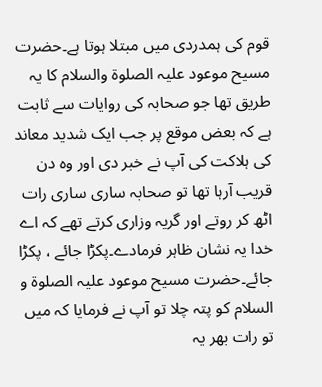قوم کی ہمدردی میں مبتلا ہوتا ہے۔حضرت مسیح موعود علیہ الصلوۃ والسلام کا یہ طریق تھا جو صحابہ کی روایات سے ثابت ہے کہ بعض موقع پر جب ایک شدید معاند کی ہلاکت کی آپ نے خبر دی اور وہ دن قریب آرہا تھا تو صحابہ ساری ساری رات اٹھ کر روتے اور گریہ وزاری کرتے تھے کہ اے خدا یہ نشان ظاہر فرمادے۔پکڑا جائے ، پکڑا جائے۔حضرت مسیح موعود علیہ الصلوۃ و السلام کو پتہ چلا تو آپ نے فرمایا کہ میں تو رات بھر یہ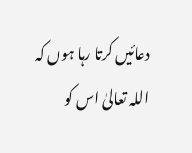دعائیں کرتا رہا ہوں کہ اللہ تعالیٰ اس کو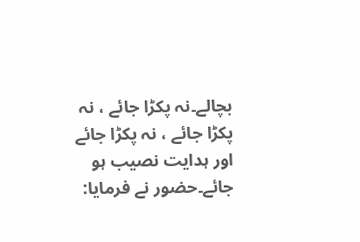بچالے۔نہ پکڑا جائے ، نہ پکڑا جائے ، نہ پکڑا جائے اور ہدایت نصیب ہو جائے۔حضور نے فرمایا: